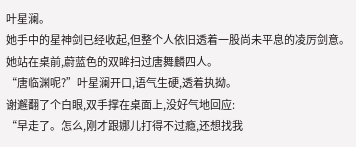叶星澜。
她手中的星神剑已经收起,但整个人依旧透着一股尚未平息的凌厉剑意。
她站在桌前,蔚蓝色的双眸扫过唐舞麟四人。
“唐临渊呢?”叶星澜开口,语气生硬,透着执拗。
谢邂翻了个白眼,双手撑在桌面上,没好气地回应:
“早走了。怎么,刚才跟娜儿打得不过瘾,还想找我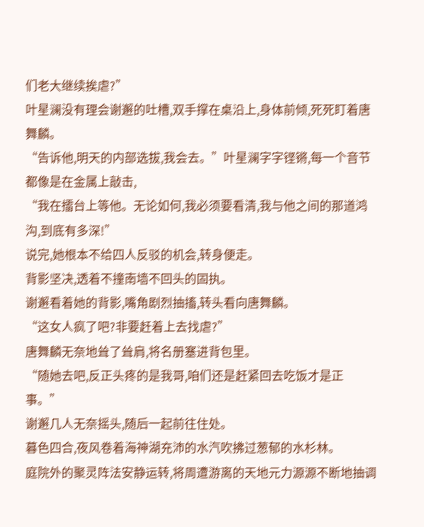们老大继续挨虐?”
叶星澜没有理会谢邂的吐槽,双手撑在桌沿上,身体前倾,死死盯着唐舞麟。
“告诉他,明天的内部选拔,我会去。”叶星澜字字铿锵,每一个音节都像是在金属上敲击,
“我在擂台上等他。无论如何,我必须要看清,我与他之间的那道鸿沟,到底有多深!”
说完,她根本不给四人反驳的机会,转身便走。
背影坚决,透着不撞南墙不回头的固执。
谢邂看着她的背影,嘴角剧烈抽搐,转头看向唐舞麟。
“这女人疯了吧?非要赶着上去找虐?”
唐舞麟无奈地耸了耸肩,将名册塞进背包里。
“随她去吧,反正头疼的是我哥,咱们还是赶紧回去吃饭才是正事。”
谢邂几人无奈摇头,随后一起前往住处。
暮色四合,夜风卷着海神湖充沛的水汽吹拂过葱郁的水杉林。
庭院外的聚灵阵法安静运转,将周遭游离的天地元力源源不断地抽调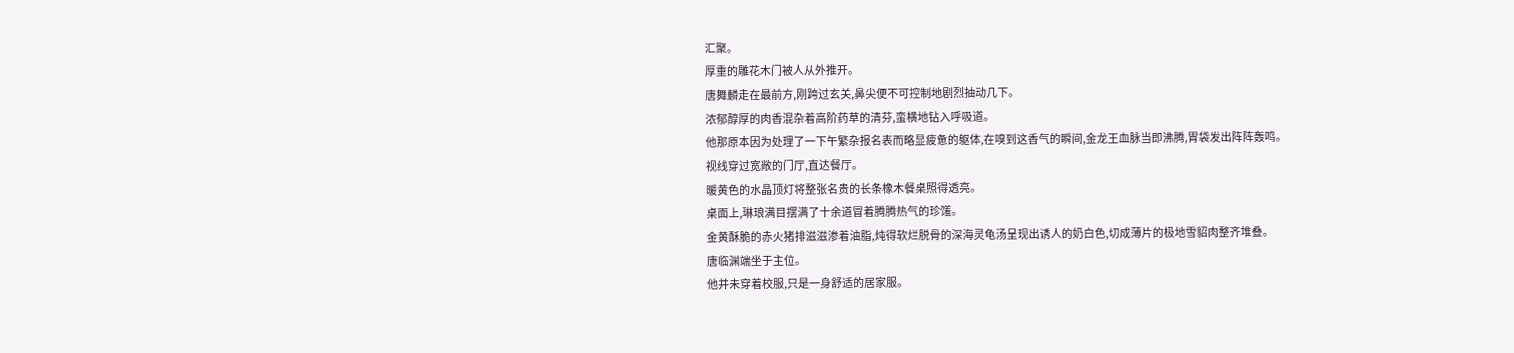汇聚。
厚重的雕花木门被人从外推开。
唐舞麟走在最前方,刚跨过玄关,鼻尖便不可控制地剧烈抽动几下。
浓郁醇厚的肉香混杂着高阶药草的清芬,蛮横地钻入呼吸道。
他那原本因为处理了一下午繁杂报名表而略显疲惫的躯体,在嗅到这香气的瞬间,金龙王血脉当即沸腾,胃袋发出阵阵轰鸣。
视线穿过宽敞的门厅,直达餐厅。
暖黄色的水晶顶灯将整张名贵的长条橡木餐桌照得透亮。
桌面上,琳琅满目摆满了十余道冒着腾腾热气的珍馐。
金黄酥脆的赤火猪排滋滋渗着油脂,炖得软烂脱骨的深海灵龟汤呈现出诱人的奶白色,切成薄片的极地雪貂肉整齐堆叠。
唐临渊端坐于主位。
他并未穿着校服,只是一身舒适的居家服。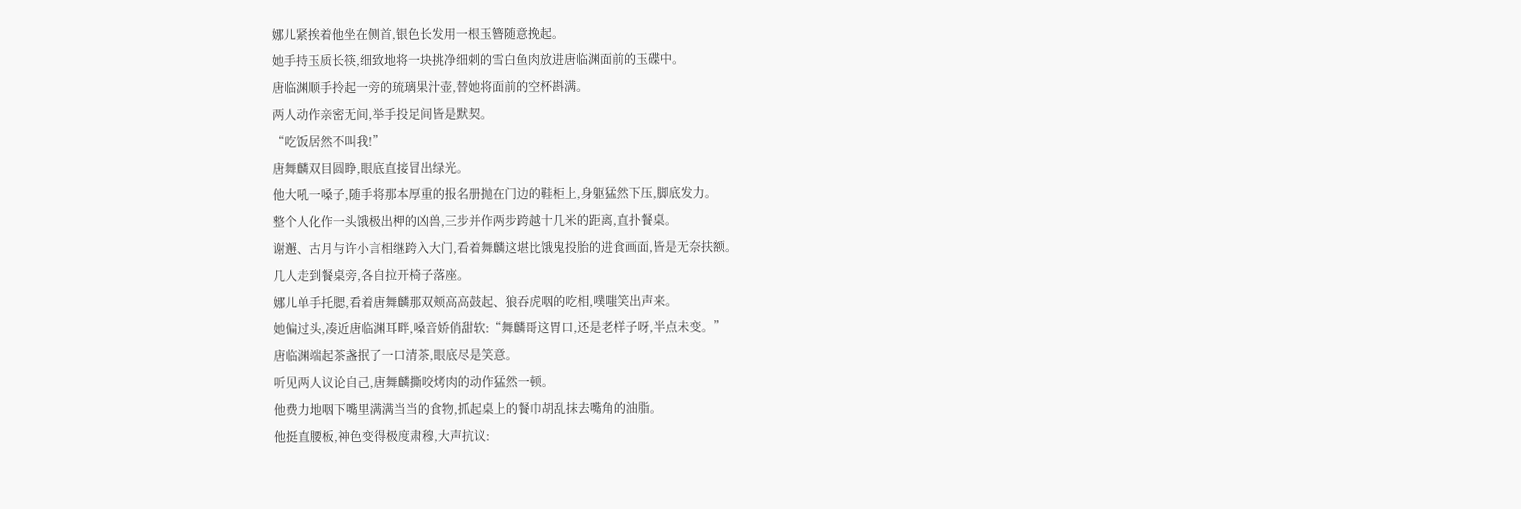娜儿紧挨着他坐在侧首,银色长发用一根玉簪随意挽起。
她手持玉质长筷,细致地将一块挑净细刺的雪白鱼肉放进唐临渊面前的玉碟中。
唐临渊顺手拎起一旁的琉璃果汁壶,替她将面前的空杯斟满。
两人动作亲密无间,举手投足间皆是默契。
“吃饭居然不叫我!”
唐舞麟双目圆睁,眼底直接冒出绿光。
他大吼一嗓子,随手将那本厚重的报名册抛在门边的鞋柜上,身躯猛然下压,脚底发力。
整个人化作一头饿极出柙的凶兽,三步并作两步跨越十几米的距离,直扑餐桌。
谢邂、古月与许小言相继跨入大门,看着舞麟这堪比饿鬼投胎的进食画面,皆是无奈扶额。
几人走到餐桌旁,各自拉开椅子落座。
娜儿单手托腮,看着唐舞麟那双颊高高鼓起、狼吞虎咽的吃相,噗嗤笑出声来。
她偏过头,凑近唐临渊耳畔,嗓音娇俏甜软:“舞麟哥这胃口,还是老样子呀,半点未变。”
唐临渊端起茶盏抿了一口清茶,眼底尽是笑意。
听见两人议论自己,唐舞麟撕咬烤肉的动作猛然一顿。
他费力地咽下嘴里满满当当的食物,抓起桌上的餐巾胡乱抹去嘴角的油脂。
他挺直腰板,神色变得极度肃穆,大声抗议: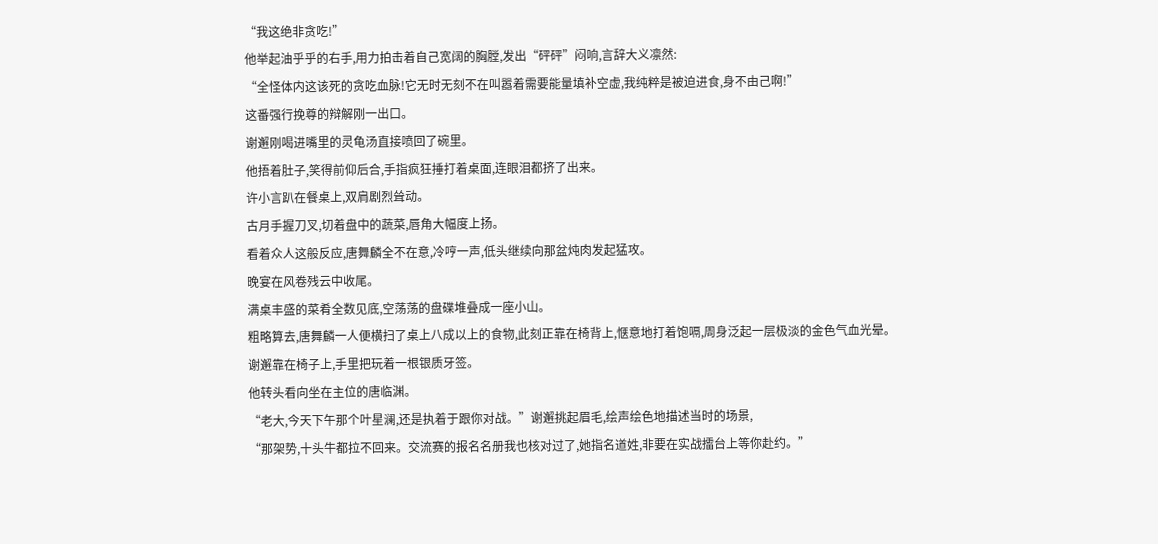“我这绝非贪吃!”
他举起油乎乎的右手,用力拍击着自己宽阔的胸膛,发出“砰砰”闷响,言辞大义凛然:
“全怪体内这该死的贪吃血脉!它无时无刻不在叫嚣着需要能量填补空虚,我纯粹是被迫进食,身不由己啊!”
这番强行挽尊的辩解刚一出口。
谢邂刚喝进嘴里的灵龟汤直接喷回了碗里。
他捂着肚子,笑得前仰后合,手指疯狂捶打着桌面,连眼泪都挤了出来。
许小言趴在餐桌上,双肩剧烈耸动。
古月手握刀叉,切着盘中的蔬菜,唇角大幅度上扬。
看着众人这般反应,唐舞麟全不在意,冷哼一声,低头继续向那盆炖肉发起猛攻。
晚宴在风卷残云中收尾。
满桌丰盛的菜肴全数见底,空荡荡的盘碟堆叠成一座小山。
粗略算去,唐舞麟一人便横扫了桌上八成以上的食物,此刻正靠在椅背上,惬意地打着饱嗝,周身泛起一层极淡的金色气血光晕。
谢邂靠在椅子上,手里把玩着一根银质牙签。
他转头看向坐在主位的唐临渊。
“老大,今天下午那个叶星澜,还是执着于跟你对战。”谢邂挑起眉毛,绘声绘色地描述当时的场景,
“那架势,十头牛都拉不回来。交流赛的报名名册我也核对过了,她指名道姓,非要在实战擂台上等你赴约。”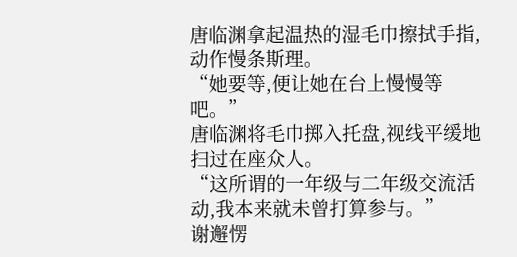唐临渊拿起温热的湿毛巾擦拭手指,动作慢条斯理。
“她要等,便让她在台上慢慢等吧。”
唐临渊将毛巾掷入托盘,视线平缓地扫过在座众人。
“这所谓的一年级与二年级交流活动,我本来就未曾打算参与。”
谢邂愣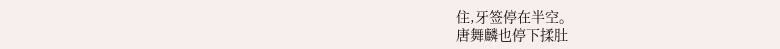住,牙签停在半空。
唐舞麟也停下揉肚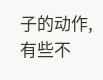子的动作,有些不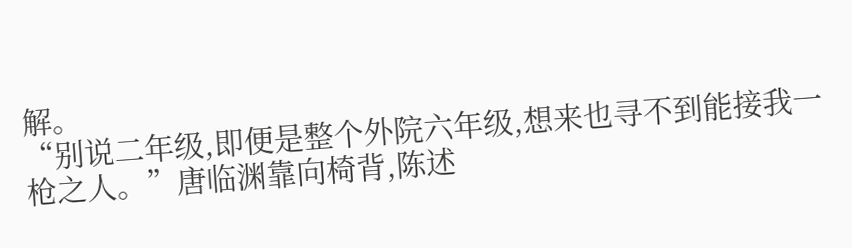解。
“别说二年级,即便是整个外院六年级,想来也寻不到能接我一枪之人。”唐临渊靠向椅背,陈述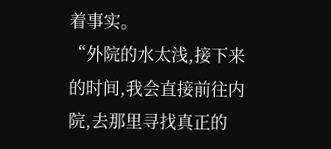着事实。
“外院的水太浅,接下来的时间,我会直接前往内院,去那里寻找真正的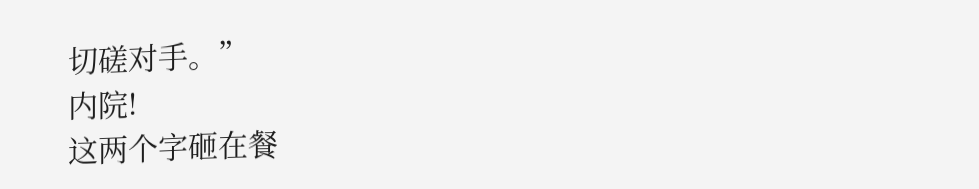切磋对手。”
内院!
这两个字砸在餐